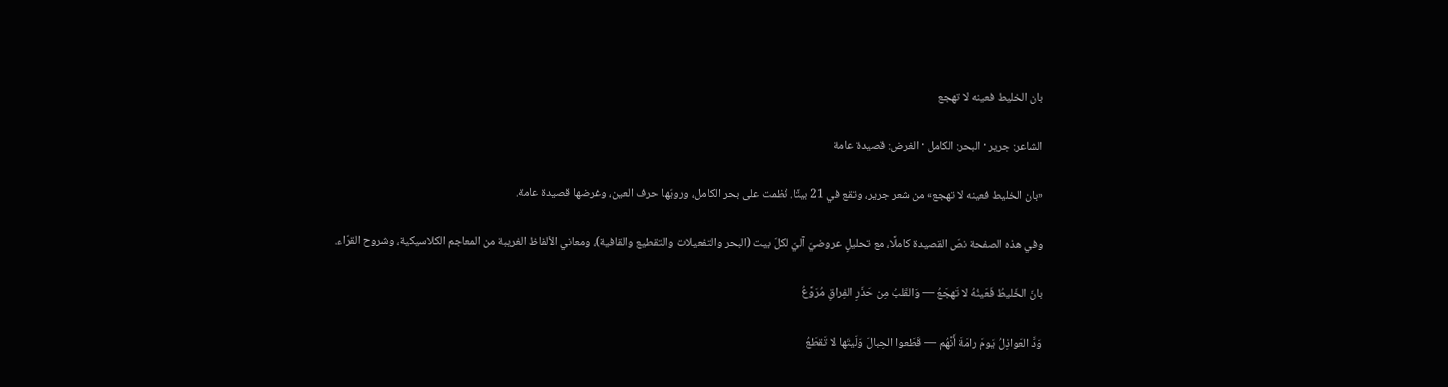بان الخليط فعينه لا تهجع

الشاعر: جرير · البحر: الكامل · الغرض: قصيدة عامة

«بان الخليط فعينه لا تهجع» من شعر جرير، وتقع في 21 بيتًا. نُظمت على بحر الكامل، ورويّها حرف العين، وغرضها قصيدة عامة.

وفي هذه الصفحة نصّ القصيدة كاملًا، مع تحليلٍ عروضيّ آليّ لكلّ بيت (البحر والتفعيلات والتقطيع والقافية)، ومعاني الألفاظ الغريبة من المعاجم الكلاسيكية، وشروح القرّاء.

بانَ الخَليطُ فَعَينُهُ لا تَهجَعُ — وَالقَلبُ مِن حَذَرِ الفِراقِ مُرَوَّعُ

وَدَّ العَواذِلُ يَومَ رامَةَ أَنَّهُم — قَطَعوا الحِبالَ وَلَيتَها لا تَقطَعُ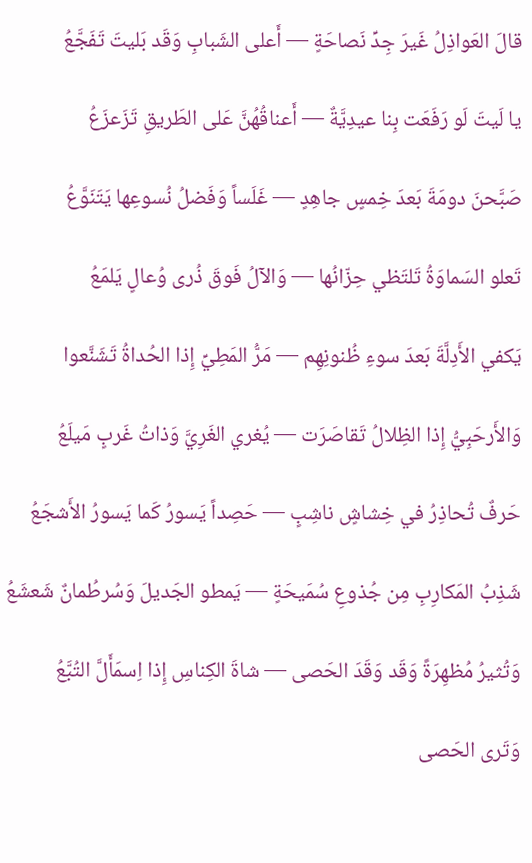قالَ العَواذِلُ غَيرَ جِدِّ نَصاحَةٍ — أَعلى الشَبابِ وَقَد بَليتَ تَفَجَّعُ

يا لَيتَ لَو رَفَعَت بِنا عيدِيَّةٌ — أَعناقُهُنَّ عَلى الطَريقِ تَزَعزَعُ

صَبَّحنَ دومَةَ بَعدَ خِمسٍ جاهِدٍ — غَلَساً وَفَضلُ نُسوعِها يَتَنَوَّعُ

تَعلو السَماوَةُ تَلتَظي حِزّانُها — وَالآلُ فَوقَ ذُرى وُعالٍ يَلمَعُ

يَكفي الأَدِلَّةَ بَعدَ سوءِ ظُنونِهِم — مَرُّ المَطِيِّ إِذا الحُداةُ تَشَنَّعوا

وَالأَرحَبِيُّ إِذا الظِلالُ تَقاصَرَت — يُغري الغَرِيَّ وَذاتُ غَربٍ مَيلَعُ

حَرفٌ تُحاذِرُ في خِشاشٍ ناشِبٍ — حَصِداً يَسورُ كَما يَسورُ الأَشجَعُ

شَذِبُ المَكارِبِ مِن جُذوعِ سُمَيحَةٍ — يَمطو الجَديلَ وَسُرطُمانٌ شَعشَعُ

وَتُثيرُ مُظهِرَةً وَقَد وَقَدَ الحَصى — شاةَ الكِناسِ إِذا اِسمَأَلَّ التُبَّعُ

وَتَرى الحَصى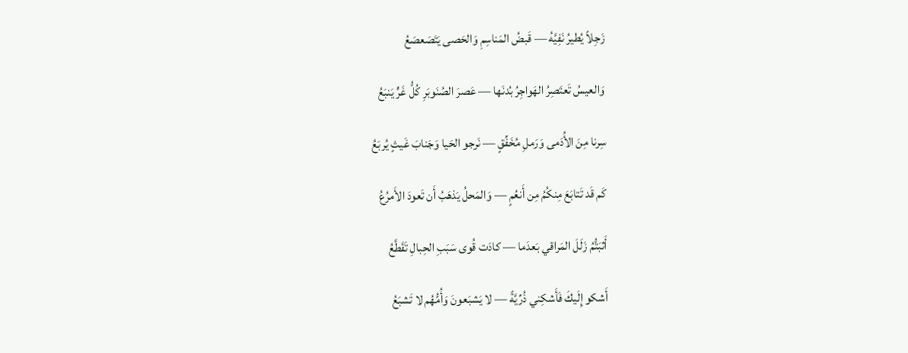زَجِلاً يُطيرُ نَفِيَّهُ — قَبضُ المَناسِمِ وَالحَصى يَتَصَعصَعُ

وَالعيسُ تَعتَصِرُ الهَواجِرُ بُدنَها — عَصرَ الصُنَوبَرِ كُلُّ غَرٍّ يَنبَعُ

سِرنا مِنَ الأُدَمى وَرَملِ مُخَفِّقٍ — نَرجو الحَيا وَجَنابَ غَيثٍ يُربَعُ

كَم قَد تَتابَعَ مِنكُمُ مِن أَنعُمٍ — وَالمَحلُ يَذهَبُ أَن تَعودَ الأَمرُعُ

أَثبَتُّمُ زَلَلَ المَراقي بَعدَما — كادَت قُوى سَبَبِ الحِبالِ تَقَطَّعُ

أَشكو إِلَيكَ فَأَشكِني ذُرِّيَّةً — لا يَشبَعونَ وَأُمُّهُم لا تَشبَعُ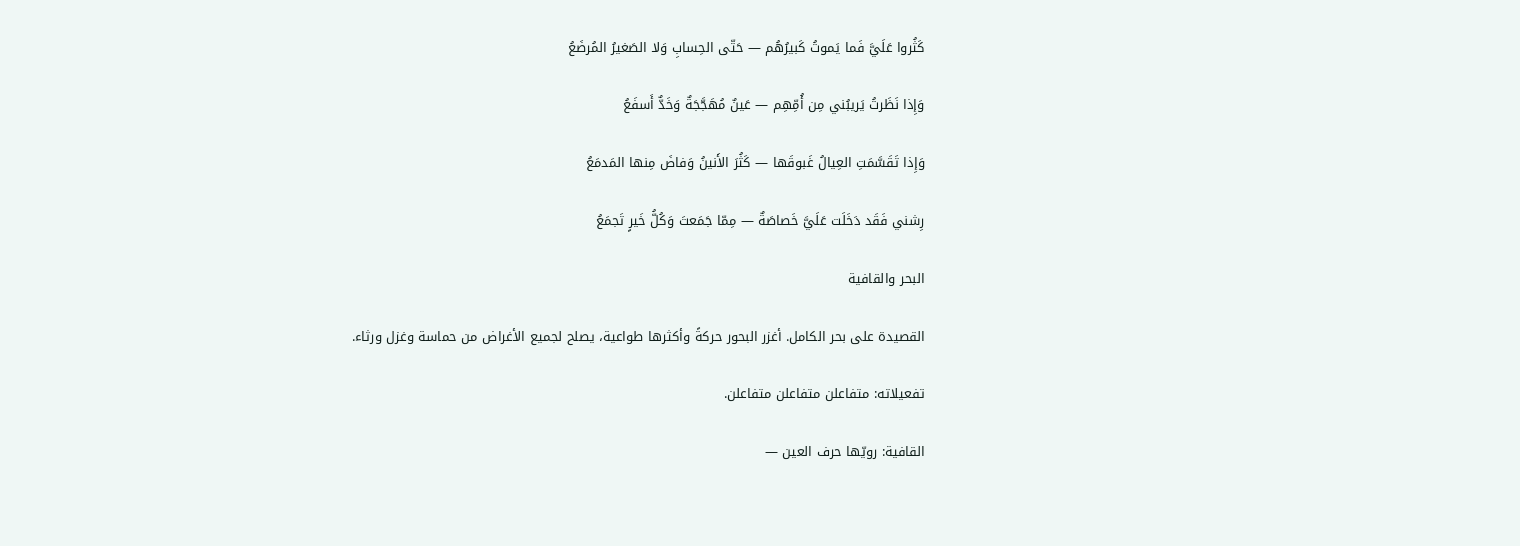كَثُروا عَلَيَّ فَما يَموتُ كَبيرُهُم — حَتّى الحِسابِ وَلا الصَغيرُ المُرضَعُ

وَإِذا نَظَرتُ يَريبُني مِن أُمِّهِم — عَينٌ مُهَجَّجَةٌ وَخَدٌّ أَسفَعُ

وَإِذا تَقَسَّمَتِ العِيالُ غَبوقَها — كَثُرَ الأَنينُ وَفاضَ مِنها المَدمَعُ

رِشني فَقَد دَخَلَت عَلَيَّ خَصاصَةٌ — مِمّا جَمَعتَ وَكُلُّ خَيرٍ تَجمَعُ

البحر والقافية

القصيدة على بحر الكامل. أغزر البحور حركةً وأكثرها طواعية، يصلح لجميع الأغراض من حماسة وغزل ورثاء.

تفعيلاته: متفاعلن متفاعلن متفاعلن.

القافية: رويّها حرف العين —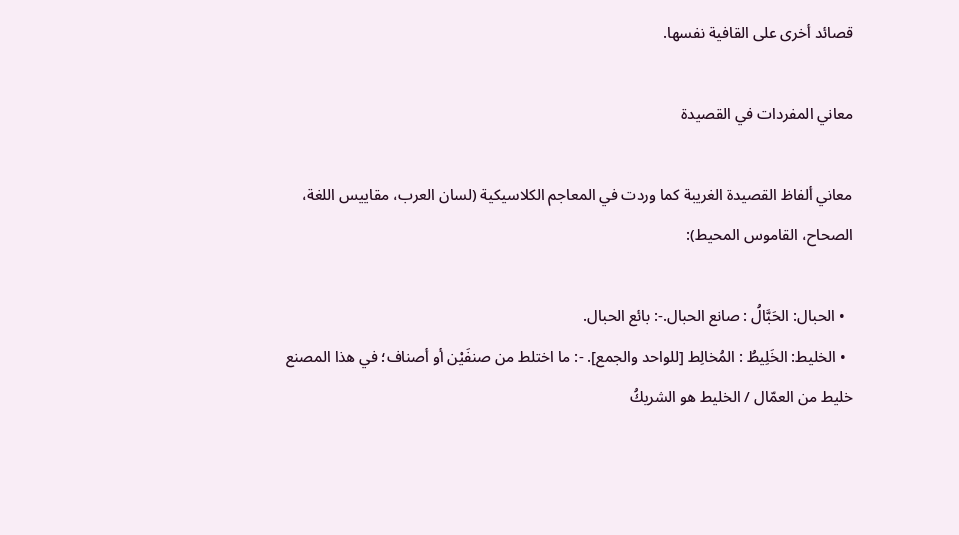قصائد أخرى على القافية نفسها.

معاني المفردات في القصيدة

معاني ألفاظ القصيدة الغريبة كما وردت في المعاجم الكلاسيكية (لسان العرب، مقاييس اللغة، الصحاح، القاموس المحيط):

  • الحبال: الحَبَّالُ : صانع الحبال.-: بائع الحبال.
  • الخليط: الخَلِيطُ : المُخالِط [للواحد والجمع]. -: ما اختلط من صنفَيْن أو أصناف؛ في هذا المصنع خليط من العمّال / الخليط هو الشريكُ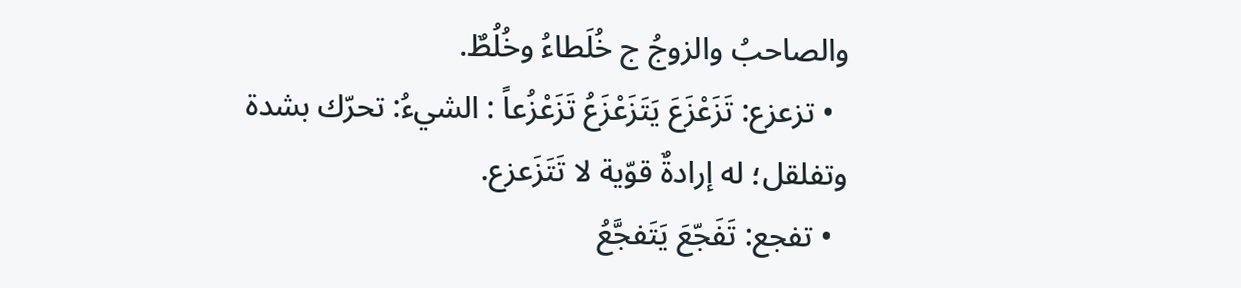والصاحبُ والزوجُ ج خُلَطاءُ وخُلُطٌ.
  • تزعزع: تَزَعْزَعَ يَتَزَعْزَعُ تَزَعْزُعاً : الشيءُ: تحرّك بشدة وتفلقل؛ له إرادةٌ قوّية لا تَتَزَعزع.
  • تفجع: تَفَجّعَ يَتَفجَّعُ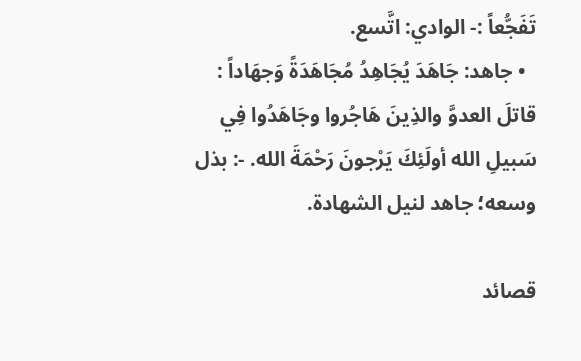تَفَجُّعاً :- الوادي: اتَّسع.
  • جاهد: جَاهَدَ يُجَاهِدُ مُجَاهَدَةً وَجهَاداً : قاتلَ العدوَّ والذِينَ هَاجُروا وجَاهَدُوا فِي سَبيلِ الله أولَئِكَ يَرْجونَ رَحْمَةَ الله. -: بذل وسعه؛ جاهد لنيل الشهادة.

قصائد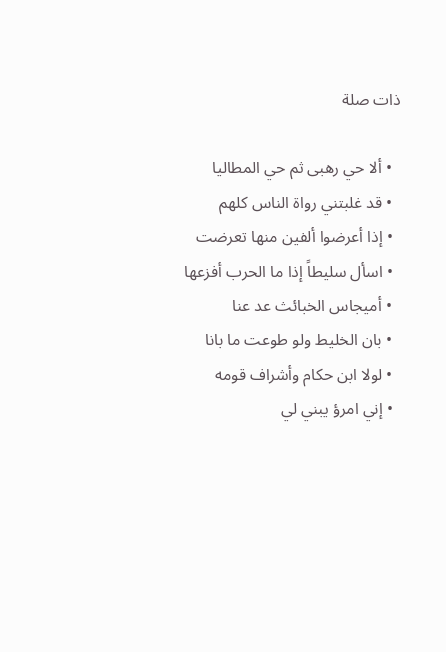ذات صلة

  • ألا حي رهبى ثم حي المطاليا
  • قد غلبتني رواة الناس كلهم
  • إذا أعرضوا ألفين منها تعرضت
  • اسأل سليطاً إذا ما الحرب أفزعها
  • أميجاس الخبائث عد عنا
  • بان الخليط ولو طوعت ما بانا
  • لولا ابن حكام وأشراف قومه
  • إني امرؤ يبني لي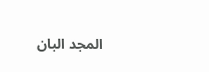المجد البان